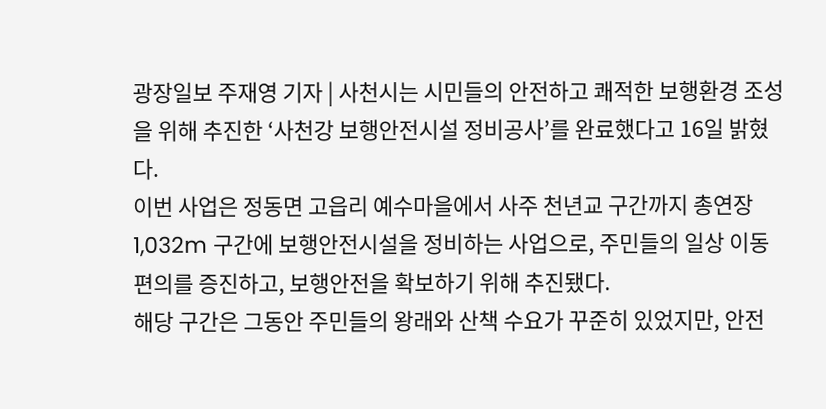광장일보 주재영 기자 | 사천시는 시민들의 안전하고 쾌적한 보행환경 조성을 위해 추진한 ‘사천강 보행안전시설 정비공사’를 완료했다고 16일 밝혔다.
이번 사업은 정동면 고읍리 예수마을에서 사주 천년교 구간까지 총연장 1,032m 구간에 보행안전시설을 정비하는 사업으로, 주민들의 일상 이동 편의를 증진하고, 보행안전을 확보하기 위해 추진됐다.
해당 구간은 그동안 주민들의 왕래와 산책 수요가 꾸준히 있었지만, 안전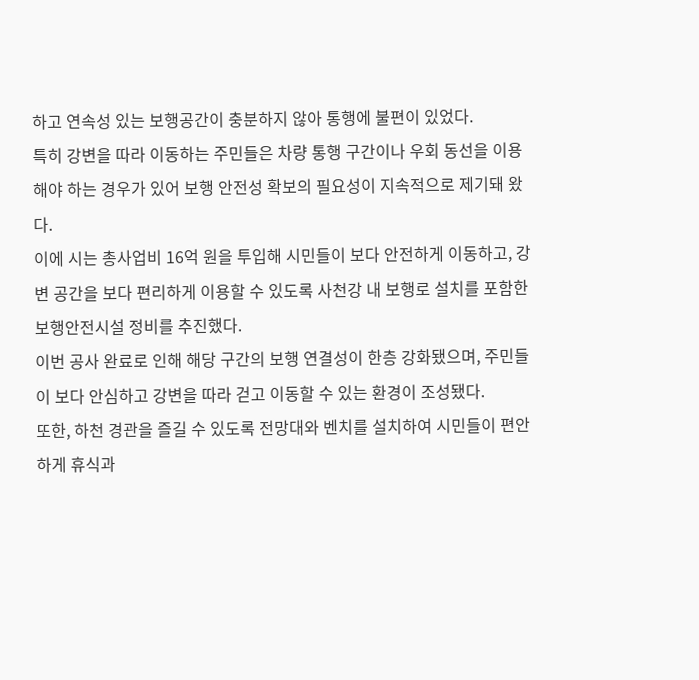하고 연속성 있는 보행공간이 충분하지 않아 통행에 불편이 있었다.
특히 강변을 따라 이동하는 주민들은 차량 통행 구간이나 우회 동선을 이용해야 하는 경우가 있어 보행 안전성 확보의 필요성이 지속적으로 제기돼 왔다.
이에 시는 총사업비 16억 원을 투입해 시민들이 보다 안전하게 이동하고, 강변 공간을 보다 편리하게 이용할 수 있도록 사천강 내 보행로 설치를 포함한 보행안전시설 정비를 추진했다.
이번 공사 완료로 인해 해당 구간의 보행 연결성이 한층 강화됐으며, 주민들이 보다 안심하고 강변을 따라 걷고 이동할 수 있는 환경이 조성됐다.
또한, 하천 경관을 즐길 수 있도록 전망대와 벤치를 설치하여 시민들이 편안하게 휴식과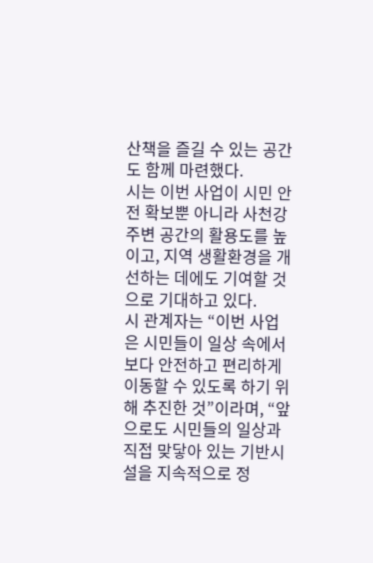산책을 즐길 수 있는 공간도 함께 마련했다.
시는 이번 사업이 시민 안전 확보뿐 아니라 사천강 주변 공간의 활용도를 높이고, 지역 생활환경을 개선하는 데에도 기여할 것으로 기대하고 있다.
시 관계자는 “이번 사업은 시민들이 일상 속에서 보다 안전하고 편리하게 이동할 수 있도록 하기 위해 추진한 것”이라며, “앞으로도 시민들의 일상과 직접 맞닿아 있는 기반시설을 지속적으로 정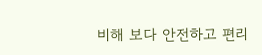비해 보다 안전하고 편리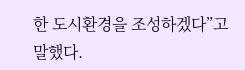한 도시환경을 조성하겠다”고 말했다.